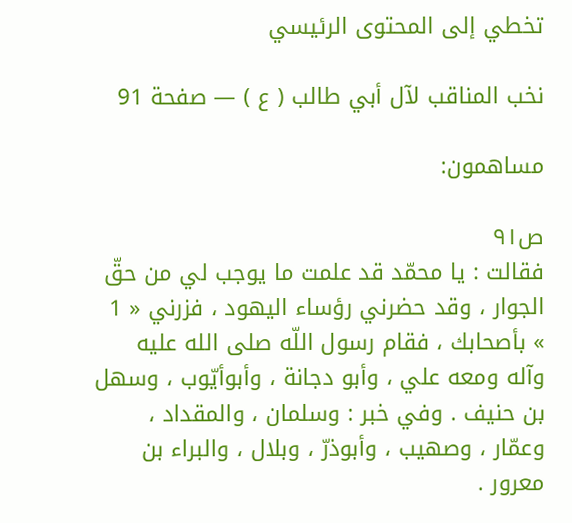تخطي إلى المحتوى الرئيسي

نخب المناقب لآل أبي طالب ( ع ) — صفحة 91

مساهمون:

ص٩١
فقالت : يا محمّد قد علمت ما يوجب لي من حقّ الجوار ، وقد حضرني رؤساء اليهود ، فزرني « 1 » بأصحابك ، فقام رسول اللّه صلى الله عليه وآله ومعه علي ، وأبو دجانة ، وأبوأيّوب ، وسهل بن حنيف . وفي خبر : وسلمان ، والمقداد ، وعمّار ، وصهيب ، وأبوذرّ ، وبلال ، والبراء بن معرور .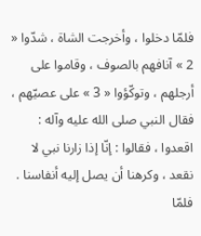فلمّا دخلوا ، وأخرجت الشاة ، شدّوا « 2 » آنافهم بالصوف ، وقاموا على أرجلهم ، وتوكّؤوا « 3 » على عصيّهم ، فقال النبي صلى الله عليه وآله : اقعدوا ، فقالوا : إنّا إذا زارنا نبي لا نقعد ، وكرهنا أن يصل إليه أنفاسنا . فلمّا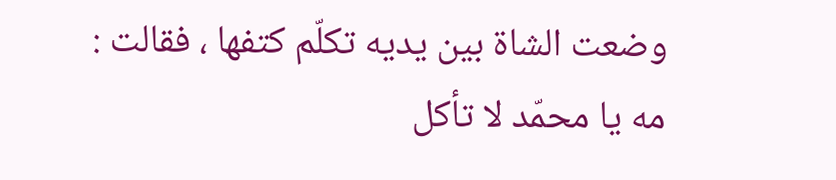وضعت الشاة بين يديه تكلّم كتفها ، فقالت : مه يا محمّد لا تأكل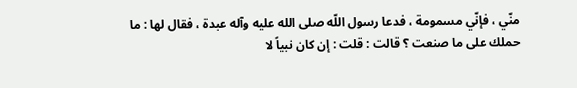منّي ، فإنّي مسمومة ، فدعا رسول اللّه صلى الله عليه وآله عبدة ، فقال لها : ما حملك على ما صنعت ؟ قالت : قلت : إن كان نبياً لا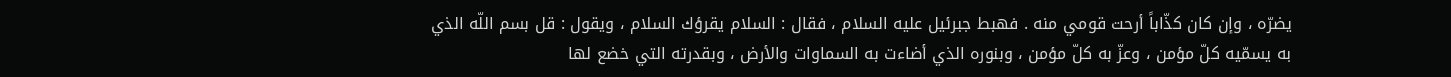يضرّه ، وإن كان كذّاباً أرحت قومي منه . فهبط جبرئيل عليه السلام ، فقال : السلام يقرؤك السلام ، ويقول : قل بسم اللّه الذي به يسمّيه كلّ مؤمن ، وعزّ به كلّ مؤمن ، وبنوره الذي أضاءت به السماوات والأرض ، وبقدرته التي خضع لها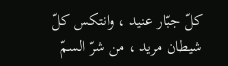كلّ جبّار عنيد ، وانتكس كلّ شيطان مريد ، من شرّ السمّ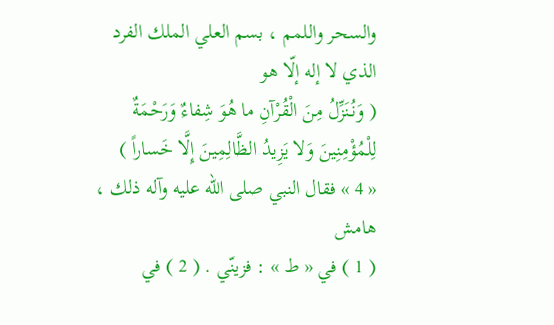والسحر واللمم ، بسم العلي الملك الفرد الذي لا إله إلّا هو
( وَنُنَزِّلُ مِنَ الْقُرْآنِ ما هُوَ شِفاءٌ وَرَحْمَةٌ لِلْمُؤْمِنِينَ وَلا يَزِيدُ الظَّالِمِينَ إِلَّا خَساراً )
« 4 » فقال النبي صلى الله عليه وآله ذلك ،
هامش
( 1 ) في « ط » : فزينّي . ( 2 ) في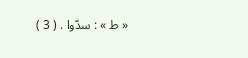« ط » : سدّوا . ( 3 )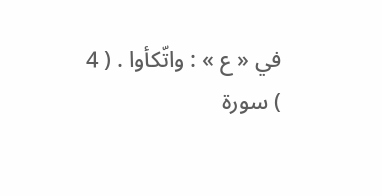في « ع » : واتّكأوا . ( 4 ) سورة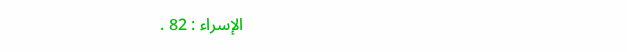الإسراء : 82 .